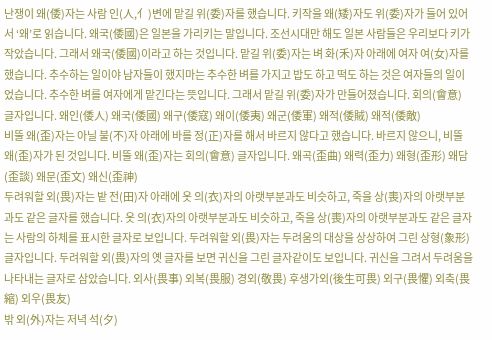난쟁이 왜(倭)자는 사람 인(人,亻)변에 맡길 위(委)자를 했습니다. 키작을 왜(矮)자도 위(委)자가 들어 있어서 ‘왜’로 읽습니다. 왜국(倭國)은 일본을 가리키는 말입니다. 조선시대만 해도 일본 사람들은 우리보다 키가 작았습니다. 그래서 왜국(倭國)이라고 하는 것입니다. 맡길 위(委)자는 벼 화(禾)자 아래에 여자 여(女)자를 했습니다. 추수하는 일이야 남자들이 했지마는 추수한 벼를 가지고 밥도 하고 떡도 하는 것은 여자들의 일이었습니다. 추수한 벼를 여자에게 맡긴다는 뜻입니다. 그래서 맡길 위(委)자가 만들어졌습니다. 회의(會意) 글자입니다. 왜인(倭人) 왜국(倭國) 왜구(倭寇) 왜이(倭夷) 왜군(倭軍) 왜적(倭賊) 왜적(倭敵)
비뚤 왜(歪)자는 아닐 불(不)자 아래에 바를 정(正)자를 해서 바르지 않다고 했습니다. 바르지 않으니, 비뚤 왜(歪)자가 된 것입니다. 비뚤 왜(歪)자는 회의(會意) 글자입니다. 왜곡(歪曲) 왜력(歪力) 왜형(歪形) 왜담(歪談) 왜문(歪文) 왜신(歪神)
두려워할 외(畏)자는 밭 전(田)자 아래에 옷 의(衣)자의 아랫부분과도 비슷하고, 죽을 상(喪)자의 아랫부분과도 같은 글자를 했습니다. 옷 의(衣)자의 아랫부분과도 비슷하고, 죽을 상(喪)자의 아랫부분과도 같은 글자는 사람의 하체를 표시한 글자로 보입니다. 두려워할 외(畏)자는 두려움의 대상을 상상하여 그린 상형(象形) 글자입니다. 두려워할 외(畏)자의 옛 글자를 보면 귀신을 그린 글자같이도 보입니다. 귀신을 그려서 두려움을 나타내는 글자로 삼았습니다. 외사(畏事) 외복(畏服) 경외(敬畏) 후생가외(後生可畏) 외구(畏懼) 외축(畏縮) 외우(畏友)
밖 외(外)자는 저녁 석(夕)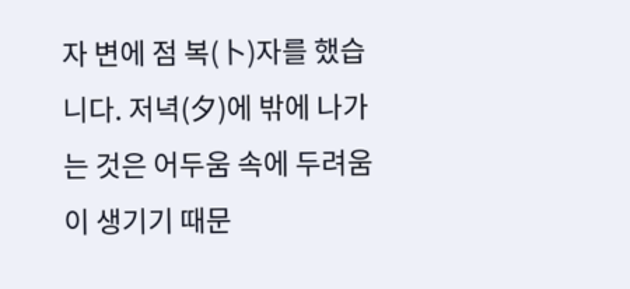자 변에 점 복(卜)자를 했습니다. 저녁(夕)에 밖에 나가는 것은 어두움 속에 두려움이 생기기 때문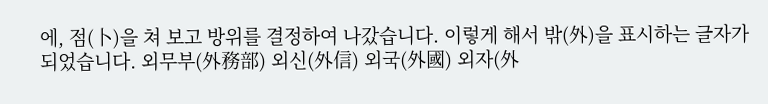에, 점(卜)을 쳐 보고 방위를 결정하여 나갔습니다. 이렇게 해서 밖(外)을 표시하는 글자가 되었습니다. 외무부(外務部) 외신(外信) 외국(外國) 외자(外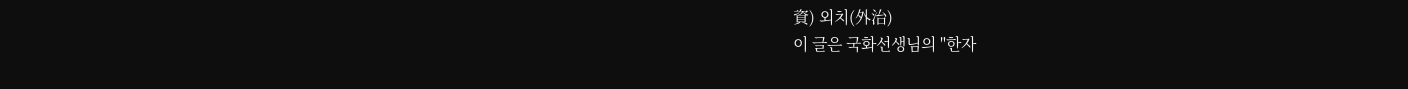資) 외치(外治)
이 글은 국화선생님의 "한자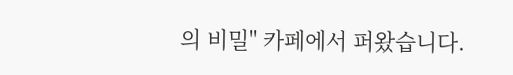의 비밀" 카페에서 퍼왔습니다.